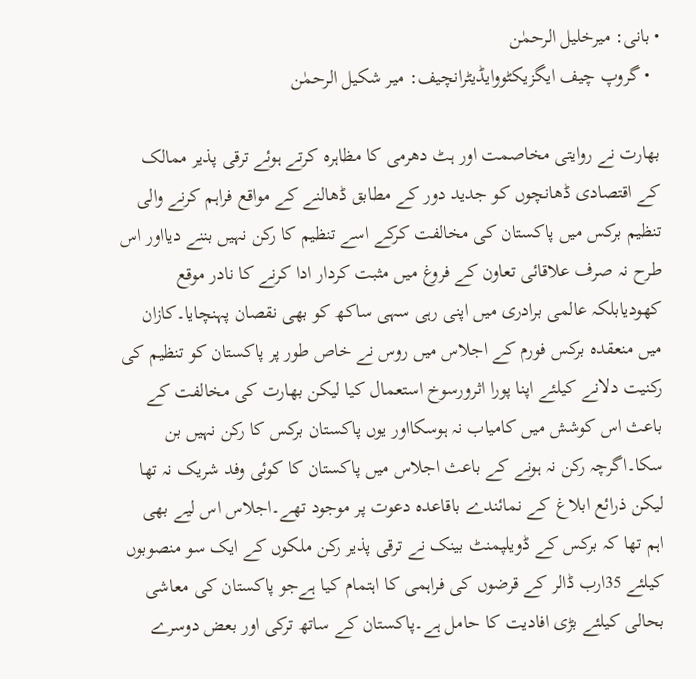• بانی: میرخلیل الرحمٰن
  • گروپ چیف ایگزیکٹووایڈیٹرانچیف: میر شکیل الرحمٰن

بھارت نے روایتی مخاصمت اور ہٹ دھرمی کا مظاہرہ کرتے ہوئے ترقی پذیر ممالک کے اقتصادی ڈھانچوں کو جدید دور کے مطابق ڈھالنے کے مواقع فراہم کرنے والی تنظیم برکس میں پاکستان کی مخالفت کرکے اسے تنظیم کا رکن نہیں بننے دیااور اس طرح نہ صرف علاقائی تعاون کے فروغ میں مثبت کردار ادا کرنے کا نادر موقع کھودیابلکہ عالمی برادری میں اپنی رہی سہی ساکھ کو بھی نقصان پہنچایا۔کازان میں منعقدہ برکس فورم کے اجلاس میں روس نے خاص طور پر پاکستان کو تنظیم کی رکنیت دلانے کیلئے اپنا پورا اثرورسوخ استعمال کیا لیکن بھارت کی مخالفت کے باعث اس کوشش میں کامیاب نہ ہوسکااور یوں پاکستان برکس کا رکن نہیں بن سکا۔اگرچہ رکن نہ ہونے کے باعث اجلاس میں پاکستان کا کوئی وفد شریک نہ تھا لیکن ذرائع ابلاغ کے نمائندے باقاعدہ دعوت پر موجود تھے۔اجلاس اس لیے بھی اہم تھا کہ برکس کے ڈویلپمنٹ بینک نے ترقی پذیر رکن ملکوں کے ایک سو منصوبوں کیلئے 35ارب ڈالر کے قرضوں کی فراہمی کا اہتمام کیا ہےجو پاکستان کی معاشی بحالی کیلئے بڑی افادیت کا حامل ہے۔پاکستان کے ساتھ ترکی اور بعض دوسرے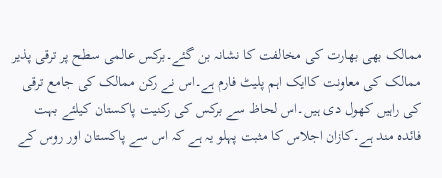ممالک بھی بھارت کی مخالفت کا نشانہ بن گئے۔برکس عالمی سطح پر ترقی پذیر ممالک کی معاونت کاایک اہم پلیٹ فارم ہے۔اس نے رکن ممالک کی جامع ترقی کی راہیں کھول دی ہیں۔اس لحاظ سے برکس کی رکنیت پاکستان کیلئے بہت فائدہ مند ہے۔کازان اجلاس کا مثبت پہلو یہ ہے کہ اس سے پاکستان اور روس کے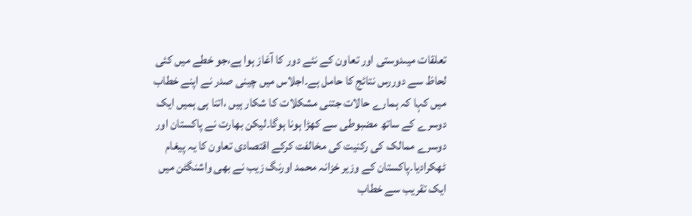تعلقات میںدوستی اور تعاون کے نئے دور کا آغاز ہوا ہے،جو خطے میں کئی لحاظ سے دوررس نتائج کا حامل ہے۔اجلاس میں چینی صدر نے اپنے خطاب میں کہا کہ ہمارے حالات جتنی مشکلات کا شکار ہیں ،اتنا ہی ہمیں ایک دوسرے کے ساتھ مضبوطی سے کھڑا ہونا ہوگا۔لیکن بھارت نے پاکستان اور دوسرے ممالک کی رکنیت کی مخالفت کرکے اقتصادی تعاون کا یہ پیغام ٹھکرادیا۔پاکستان کے وزیر خزانہ محمد اورنگ زیب نے بھی واشنگٹن میں ایک تقریب سے خطاب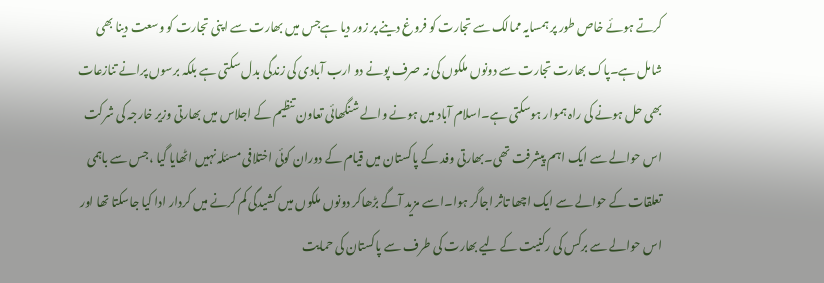کرتے ہوئے خاص طور پر ہمسایہ ممالک سے تجارت کو فروغ دینے پر زور دیا ہےجس میں بھارت سے اپنی تجارت کو وسعت دینا بھی شامل ہے۔پاک بھارت تجارت سے دونوں ملکوں کی نہ صرف پونے دو ارب آبادی کی زندگی بدل سکتی ہے بلکہ برسوں پرانے تنازعات بھی حل ہونے کی راہ ہموار ہوسکتی ہے۔اسلام آباد میں ہونے والے شنگھائی تعاون تنظیم کے اجلاس میں بھارتی وزیر خارجہ کی شرکت اس حوالے سے ایک اہم پیشرفت تھی۔بھارتی وفد کے پاکستان میں قیام کے دوران کوئی اختلافی مسئلہ نہیں اٹھایا گیا ،جس سے باہمی تعلقات کے حوالے سے ایک اچھا تاثر اجاگر ہوا۔اسے مزید آگے بڑھاکر دونوں ملکوں میں کشیدگی کم کرنے میں کردار ادا کیا جاسکتا تھا اور اس حوالے سے برکس کی رکنیت کے لیے بھارت کی طرف سے پاکستان کی حمایت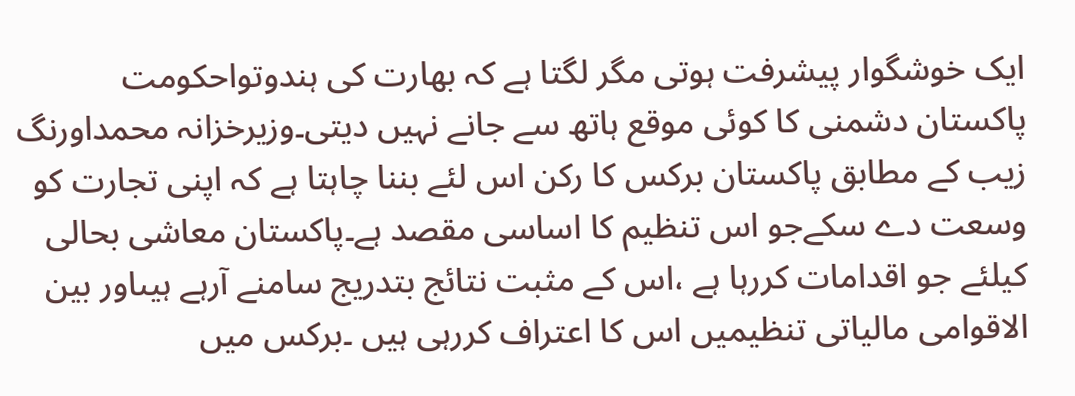ایک خوشگوار پیشرفت ہوتی مگر لگتا ہے کہ بھارت کی ہندوتواحکومت پاکستان دشمنی کا کوئی موقع ہاتھ سے جانے نہیں دیتی۔وزیرخزانہ محمداورنگ زیب کے مطابق پاکستان برکس کا رکن اس لئے بننا چاہتا ہے کہ اپنی تجارت کو وسعت دے سکےجو اس تنظیم کا اساسی مقصد ہے۔پاکستان معاشی بحالی کیلئے جو اقدامات کررہا ہے ،اس کے مثبت نتائج بتدریج سامنے آرہے ہیںاور بین الاقوامی مالیاتی تنظیمیں اس کا اعتراف کررہی ہیں ۔برکس میں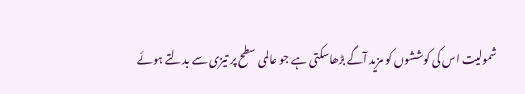شمولیت اس کی کوششوں کو مزید آگے بڑھاسکتی ہے جو عالمی سطح پر تیزی سے بدلتے ہوئے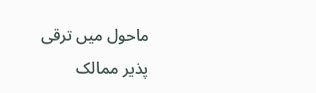ماحول میں ترقی پذیر ممالک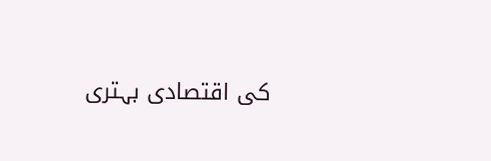کی اقتصادی بہتری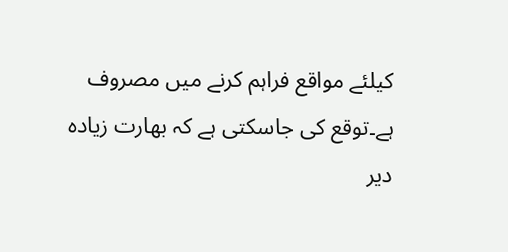کیلئے مواقع فراہم کرنے میں مصروف ہے۔توقع کی جاسکتی ہے کہ بھارت زیادہ دیر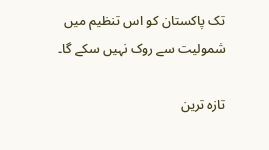تک پاکستان کو اس تنظیم میں شمولیت سے روک نہیں سکے گا۔

تازہ ترین